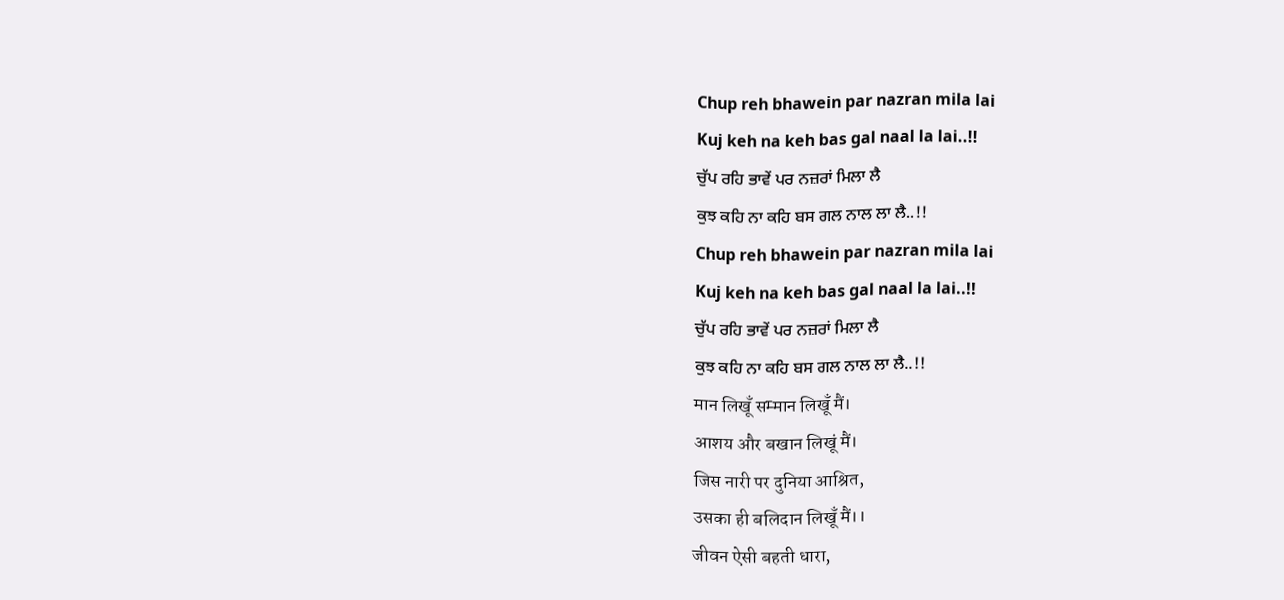Chup reh bhawein par nazran mila lai
Kuj keh na keh bas gal naal la lai..!!
ਚੁੱਪ ਰਹਿ ਭਾਵੇਂ ਪਰ ਨਜ਼ਰਾਂ ਮਿਲਾ ਲੈ
ਕੁਝ ਕਹਿ ਨਾ ਕਹਿ ਬਸ ਗਲ ਨਾਲ ਲਾ ਲੈ..!!
Chup reh bhawein par nazran mila lai
Kuj keh na keh bas gal naal la lai..!!
ਚੁੱਪ ਰਹਿ ਭਾਵੇਂ ਪਰ ਨਜ਼ਰਾਂ ਮਿਲਾ ਲੈ
ਕੁਝ ਕਹਿ ਨਾ ਕਹਿ ਬਸ ਗਲ ਨਾਲ ਲਾ ਲੈ..!!
मान लिखूँ सम्मान लिखूँ मैं।
आशय और बखान लिखूं मैं।
जिस नारी पर दुनिया आश्रित,
उसका ही बलिदान लिखूँ मैं।।
जीवन ऐसी बहती धारा,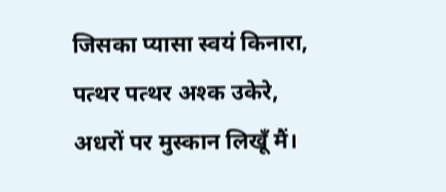जिसका प्यासा स्वयं किनारा,
पत्थर पत्थर अश्क उकेरे,
अधरों पर मुस्कान लिखूँ मैं।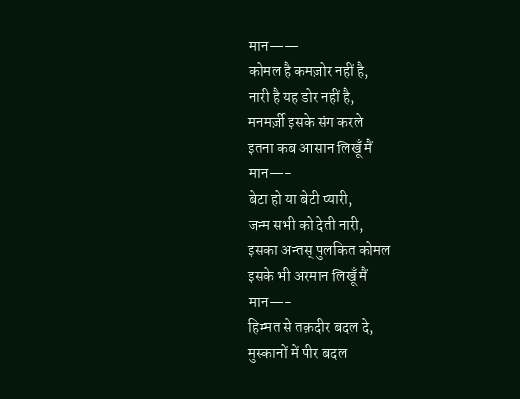मान——
कोमल है कमज़ोर नहीं है,
नारी है यह डोर नहीं है,
मनमर्ज़ी इसके संग करले
इतना कब आसान लिखूँ मैं
मान—-
बेटा हो या बेटी प्यारी,
जन्म सभी को देती नारी,
इसका अन्तस् पुलकित कोमल
इसके भी अरमान लिखूँ मैं
मान—-
हिम्मत से तक़दीर बदल दे,
मुस्कानों में पीर बदल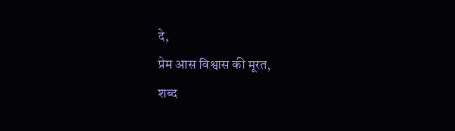दे,
प्रेम आस विश्वास की मूरत,
शब्द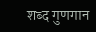शब्द गुणगान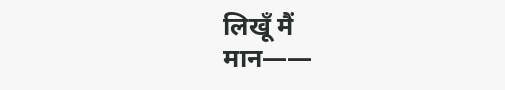लिखूँ मैं
मान——